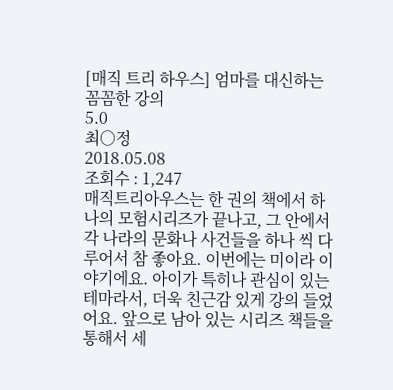[매직 트리 하우스] 엄마를 대신하는 꼼꼼한 강의
5.0
최○정
2018.05.08
조회수 : 1,247
매직트리아우스는 한 권의 책에서 하나의 모험시리즈가 끝나고, 그 안에서 각 나라의 문화나 사건들을 하나 씩 다루어서 참 좋아요. 이번에는 미이라 이야기에요. 아이가 특히나 관심이 있는 테마라서, 더욱 친근감 있게 강의 들었어요. 앞으로 남아 있는 시리즈 책들을 통해서 세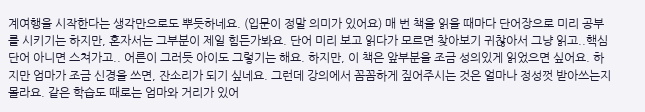계여행을 시작한다는 생각만으로도 뿌듯하네요. (입문이 정말 의미가 있어요) 매 번 책을 읽을 때마다 단어장으로 미리 공부를 시키기는 하지만, 혼자서는 그부분이 제일 힘든가봐요. 단어 미리 보고 읽다가 모르면 찾아보기 귀찮아서 그냥 읽고..핵심단어 아니면 스쳐가고.. 어른이 그러듯 아이도 그렇기는 해요. 하지만, 이 책은 앞부분을 조금 성의있게 읽었으면 싶어요. 하지만 엄마가 조금 신경을 쓰면, 잔소리가 되기 싶네요. 그런데 강의에서 꼼꼼하게 짚어주시는 것은 얼마나 정성껏 받아쓰는지 몰라요. 같은 학습도 때로는 엄마와 거리가 있어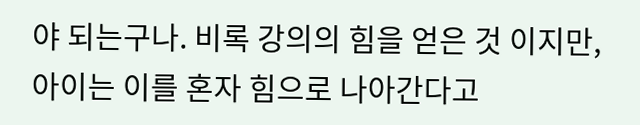야 되는구나. 비록 강의의 힘을 얻은 것 이지만, 아이는 이를 혼자 힘으로 나아간다고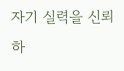자기 실력을 신뢰하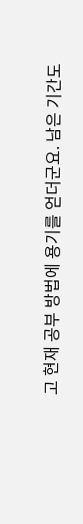고 현재 공부 방법에 용기를 얻더군요. 남은 기간도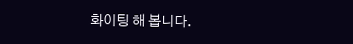화이팅 해 봅니다.